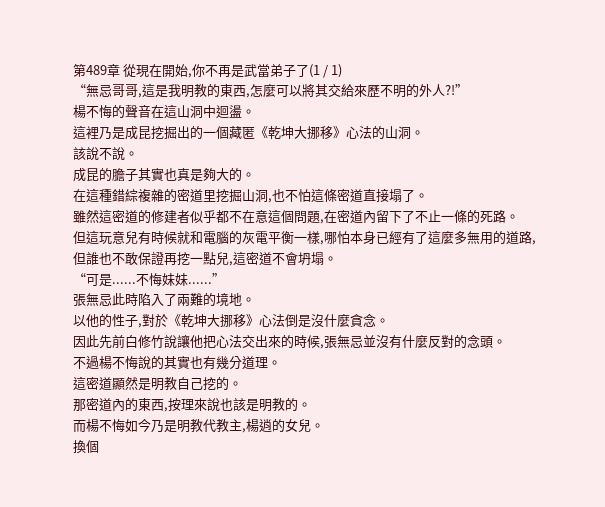第489章 從現在開始,你不再是武當弟子了(1 / 1)
“無忌哥哥,這是我明教的東西,怎麼可以將其交給來歷不明的外人?!”
楊不悔的聲音在這山洞中迴盪。
這裡乃是成昆挖掘出的一個藏匿《乾坤大挪移》心法的山洞。
該說不說。
成昆的膽子其實也真是夠大的。
在這種錯綜複雜的密道里挖掘山洞,也不怕這條密道直接塌了。
雖然這密道的修建者似乎都不在意這個問題,在密道內留下了不止一條的死路。
但這玩意兒有時候就和電腦的灰電平衡一樣,哪怕本身已經有了這麼多無用的道路,但誰也不敢保證再挖一點兒,這密道不會坍塌。
“可是......不悔妹妹......”
張無忌此時陷入了兩難的境地。
以他的性子,對於《乾坤大挪移》心法倒是沒什麼貪念。
因此先前白修竹說讓他把心法交出來的時候,張無忌並沒有什麼反對的念頭。
不過楊不悔說的其實也有幾分道理。
這密道顯然是明教自己挖的。
那密道內的東西,按理來說也該是明教的。
而楊不悔如今乃是明教代教主,楊逍的女兒。
換個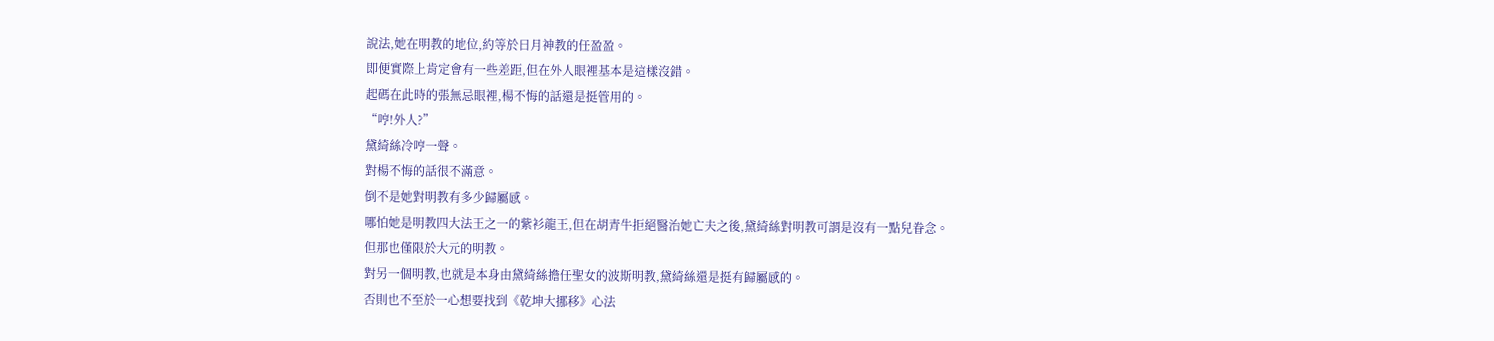說法,她在明教的地位,約等於日月神教的任盈盈。
即便實際上肯定會有一些差距,但在外人眼裡基本是這樣沒錯。
起碼在此時的張無忌眼裡,楊不悔的話還是挺管用的。
“哼!外人?”
黛綺絲冷哼一聲。
對楊不悔的話很不滿意。
倒不是她對明教有多少歸屬感。
哪怕她是明教四大法王之一的紫衫龍王,但在胡青牛拒絕醫治她亡夫之後,黛綺絲對明教可謂是沒有一點兒眷念。
但那也僅限於大元的明教。
對另一個明教,也就是本身由黛綺絲擔任聖女的波斯明教,黛綺絲還是挺有歸屬感的。
否則也不至於一心想要找到《乾坤大挪移》心法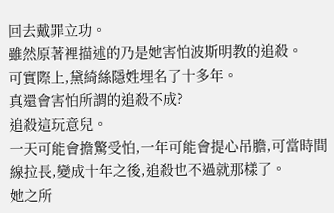回去戴罪立功。
雖然原著裡描述的乃是她害怕波斯明教的追殺。
可實際上,黛綺絲隱姓埋名了十多年。
真還會害怕所謂的追殺不成?
追殺這玩意兒。
一天可能會擔驚受怕,一年可能會提心吊膽,可當時間線拉長,變成十年之後,追殺也不過就那樣了。
她之所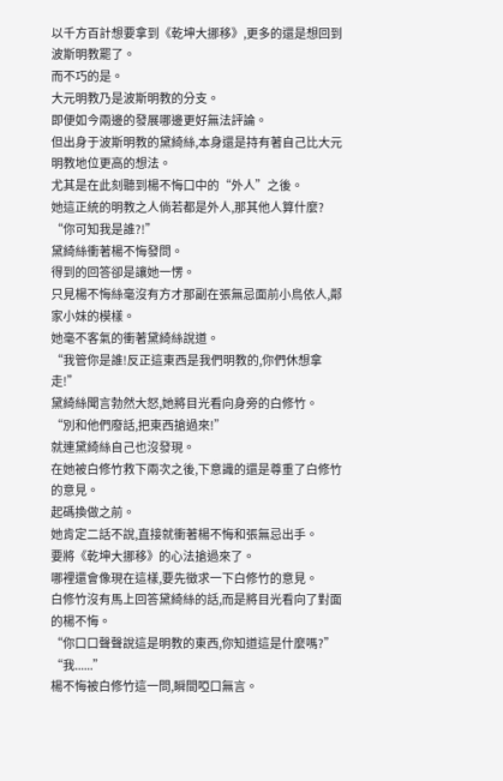以千方百計想要拿到《乾坤大挪移》,更多的還是想回到波斯明教罷了。
而不巧的是。
大元明教乃是波斯明教的分支。
即便如今兩邊的發展哪邊更好無法評論。
但出身于波斯明教的黛綺絲,本身還是持有著自己比大元明教地位更高的想法。
尤其是在此刻聽到楊不悔口中的“外人”之後。
她這正統的明教之人倘若都是外人,那其他人算什麼?
“你可知我是誰?!”
黛綺絲衝著楊不悔發問。
得到的回答卻是讓她一愣。
只見楊不悔絲毫沒有方才那副在張無忌面前小鳥依人,鄰家小妹的模樣。
她毫不客氣的衝著黛綺絲說道。
“我管你是誰!反正這東西是我們明教的,你們休想拿走!”
黛綺絲聞言勃然大怒,她將目光看向身旁的白修竹。
“別和他們廢話,把東西搶過來!”
就連黛綺絲自己也沒發現。
在她被白修竹救下兩次之後,下意識的還是尊重了白修竹的意見。
起碼換做之前。
她肯定二話不說,直接就衝著楊不悔和張無忌出手。
要將《乾坤大挪移》的心法搶過來了。
哪裡還會像現在這樣,要先徵求一下白修竹的意見。
白修竹沒有馬上回答黛綺絲的話,而是將目光看向了對面的楊不悔。
“你口口聲聲說這是明教的東西,你知道這是什麼嗎?”
“我......”
楊不悔被白修竹這一問,瞬間啞口無言。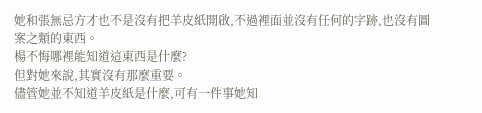她和張無忌方才也不是沒有把羊皮紙開啟,不過裡面並沒有任何的字跡,也沒有圖案之類的東西。
楊不悔哪裡能知道這東西是什麼?
但對她來說,其實沒有那麼重要。
儘管她並不知道羊皮紙是什麼,可有一件事她知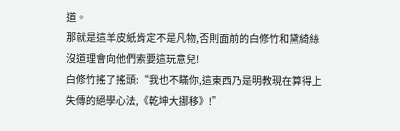道。
那就是這羊皮紙肯定不是凡物,否則面前的白修竹和黛綺絲沒道理會向他們索要這玩意兒!
白修竹搖了搖頭:“我也不瞞你,這東西乃是明教現在算得上失傳的絕學心法,《乾坤大挪移》!”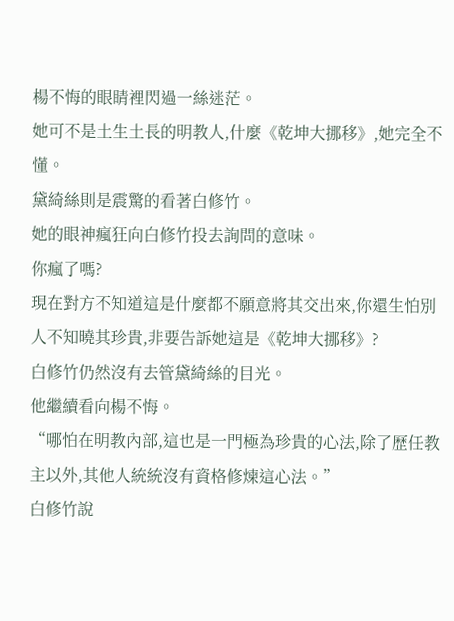楊不悔的眼睛裡閃過一絲迷茫。
她可不是土生土長的明教人,什麼《乾坤大挪移》,她完全不懂。
黛綺絲則是震驚的看著白修竹。
她的眼神瘋狂向白修竹投去詢問的意味。
你瘋了嗎?
現在對方不知道這是什麼都不願意將其交出來,你還生怕別人不知曉其珍貴,非要告訴她這是《乾坤大挪移》?
白修竹仍然沒有去管黛綺絲的目光。
他繼續看向楊不悔。
“哪怕在明教內部,這也是一門極為珍貴的心法,除了歷任教主以外,其他人統統沒有資格修煉這心法。”
白修竹說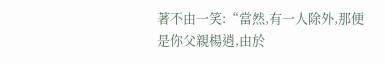著不由一笑:“當然,有一人除外,那便是你父親楊逍,由於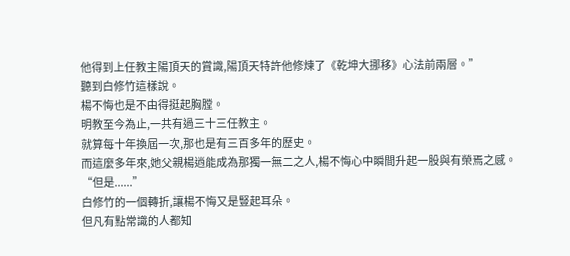他得到上任教主陽頂天的賞識,陽頂天特許他修煉了《乾坤大挪移》心法前兩層。”
聽到白修竹這樣說。
楊不悔也是不由得挺起胸膛。
明教至今為止,一共有過三十三任教主。
就算每十年換屆一次,那也是有三百多年的歷史。
而這麼多年來,她父親楊逍能成為那獨一無二之人,楊不悔心中瞬間升起一股與有榮焉之感。
“但是......”
白修竹的一個轉折,讓楊不悔又是豎起耳朵。
但凡有點常識的人都知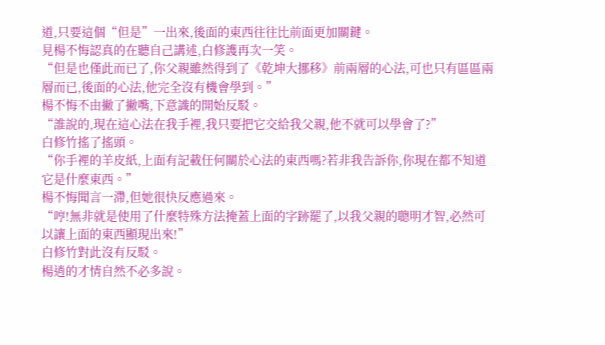道,只要這個“但是”一出來,後面的東西往往比前面更加關鍵。
見楊不悔認真的在聽自己講述,白修護再次一笑。
“但是也僅此而已了,你父親雖然得到了《乾坤大挪移》前兩層的心法,可也只有區區兩層而已,後面的心法,他完全沒有機會學到。”
楊不悔不由撇了撇嘴,下意識的開始反駁。
“誰說的,現在這心法在我手裡,我只要把它交給我父親,他不就可以學會了?”
白修竹搖了搖頭。
“你手裡的羊皮紙,上面有記載任何關於心法的東西嗎?若非我告訴你,你現在都不知道它是什麼東西。”
楊不悔聞言一滯,但她很快反應過來。
“哼!無非就是使用了什麼特殊方法掩蓋上面的字跡罷了,以我父親的聰明才智,必然可以讓上面的東西顯現出來!”
白修竹對此沒有反駁。
楊逍的才情自然不必多說。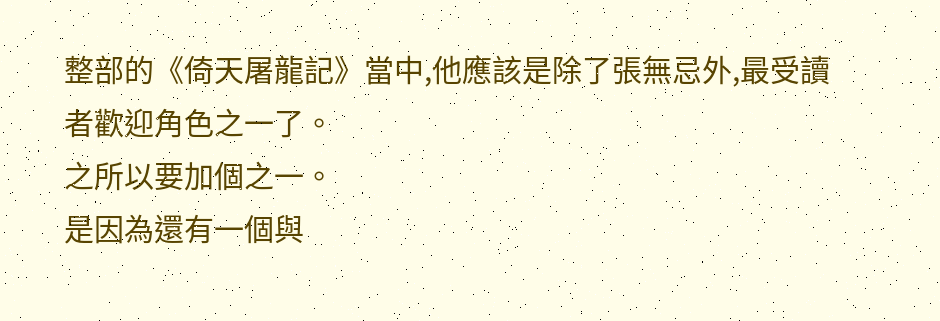整部的《倚天屠龍記》當中,他應該是除了張無忌外,最受讀者歡迎角色之一了。
之所以要加個之一。
是因為還有一個與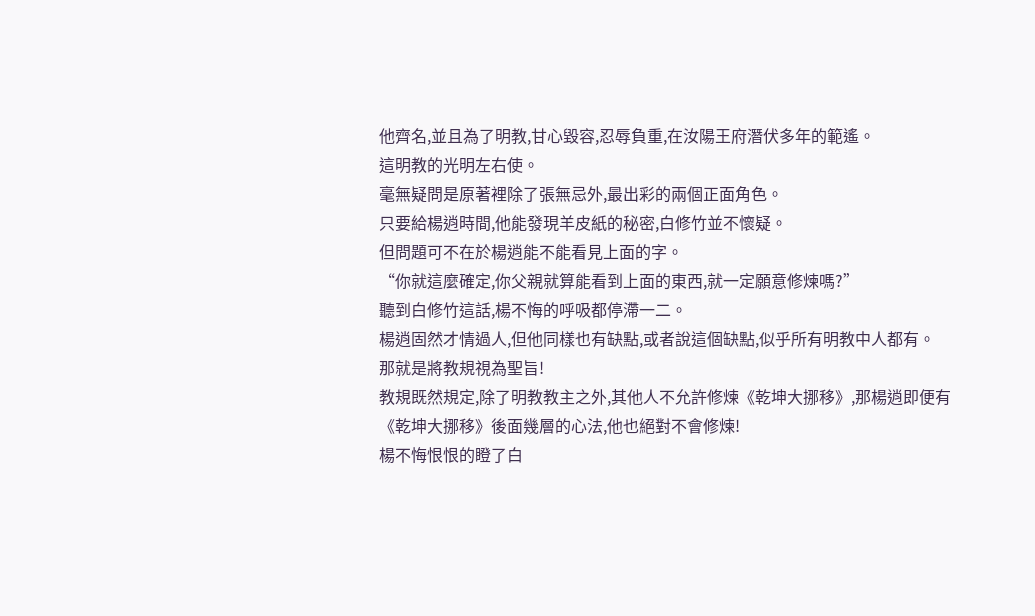他齊名,並且為了明教,甘心毀容,忍辱負重,在汝陽王府潛伏多年的範遙。
這明教的光明左右使。
毫無疑問是原著裡除了張無忌外,最出彩的兩個正面角色。
只要給楊逍時間,他能發現羊皮紙的秘密,白修竹並不懷疑。
但問題可不在於楊逍能不能看見上面的字。
“你就這麼確定,你父親就算能看到上面的東西,就一定願意修煉嗎?”
聽到白修竹這話,楊不悔的呼吸都停滯一二。
楊逍固然才情過人,但他同樣也有缺點,或者說這個缺點,似乎所有明教中人都有。
那就是將教規視為聖旨!
教規既然規定,除了明教教主之外,其他人不允許修煉《乾坤大挪移》,那楊逍即便有《乾坤大挪移》後面幾層的心法,他也絕對不會修煉!
楊不悔恨恨的瞪了白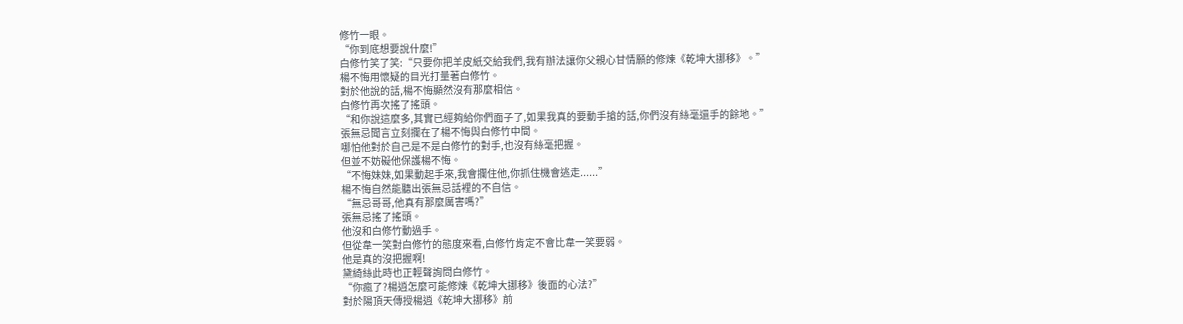修竹一眼。
“你到底想要說什麼!”
白修竹笑了笑:“只要你把羊皮紙交給我們,我有辦法讓你父親心甘情願的修煉《乾坤大挪移》。”
楊不悔用懷疑的目光打量著白修竹。
對於他說的話,楊不悔顯然沒有那麼相信。
白修竹再次搖了搖頭。
“和你說這麼多,其實已經夠給你們面子了,如果我真的要動手搶的話,你們沒有絲毫還手的餘地。”
張無忌聞言立刻攔在了楊不悔與白修竹中間。
哪怕他對於自己是不是白修竹的對手,也沒有絲毫把握。
但並不妨礙他保護楊不悔。
“不悔妹妹,如果動起手來,我會攔住他,你抓住機會逃走......”
楊不悔自然能聽出張無忌話裡的不自信。
“無忌哥哥,他真有那麼厲害嗎?”
張無忌搖了搖頭。
他沒和白修竹動過手。
但從韋一笑對白修竹的態度來看,白修竹肯定不會比韋一笑要弱。
他是真的沒把握啊!
黛綺絲此時也正輕聲詢問白修竹。
“你瘋了?楊逍怎麼可能修煉《乾坤大挪移》後面的心法?”
對於陽頂天傳授楊逍《乾坤大挪移》前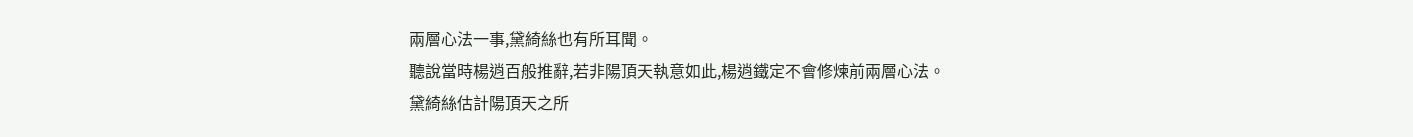兩層心法一事,黛綺絲也有所耳聞。
聽說當時楊逍百般推辭,若非陽頂天執意如此,楊逍鐵定不會修煉前兩層心法。
黛綺絲估計陽頂天之所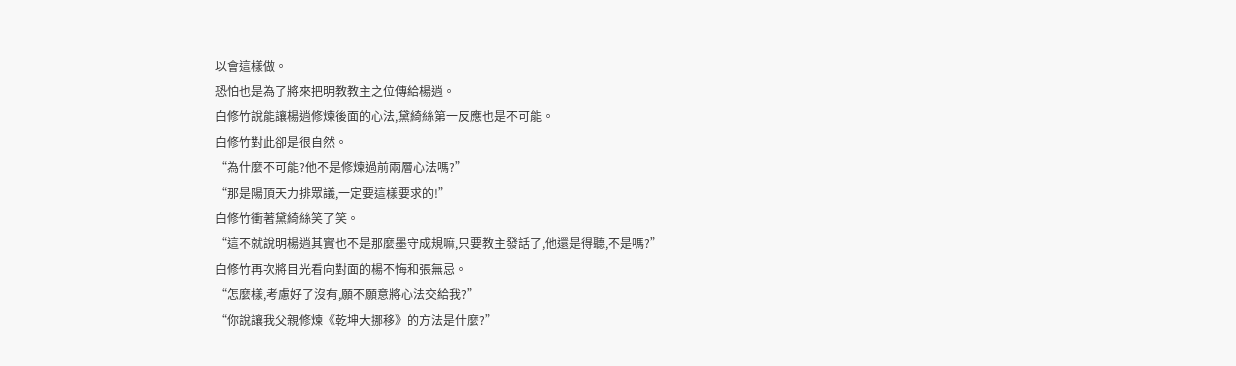以會這樣做。
恐怕也是為了將來把明教教主之位傳給楊逍。
白修竹說能讓楊逍修煉後面的心法,黛綺絲第一反應也是不可能。
白修竹對此卻是很自然。
“為什麼不可能?他不是修煉過前兩層心法嗎?”
“那是陽頂天力排眾議,一定要這樣要求的!”
白修竹衝著黛綺絲笑了笑。
“這不就說明楊逍其實也不是那麼墨守成規嘛,只要教主發話了,他還是得聽,不是嗎?”
白修竹再次將目光看向對面的楊不悔和張無忌。
“怎麼樣,考慮好了沒有,願不願意將心法交給我?”
“你說讓我父親修煉《乾坤大挪移》的方法是什麼?”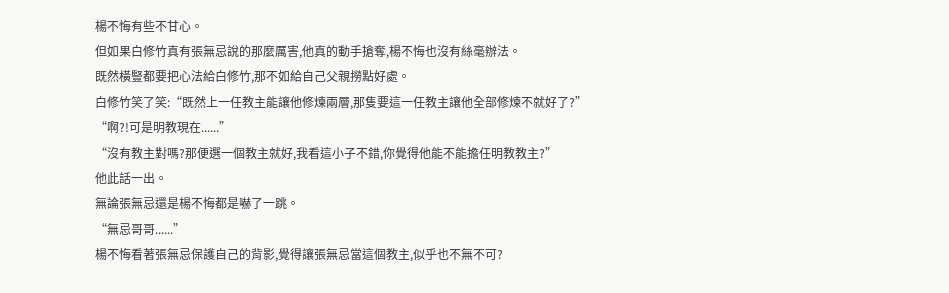楊不悔有些不甘心。
但如果白修竹真有張無忌說的那麼厲害,他真的動手搶奪,楊不悔也沒有絲毫辦法。
既然橫豎都要把心法給白修竹,那不如給自己父親撈點好處。
白修竹笑了笑:“既然上一任教主能讓他修煉兩層,那隻要這一任教主讓他全部修煉不就好了?”
“啊?!可是明教現在......”
“沒有教主對嗎?那便選一個教主就好,我看這小子不錯,你覺得他能不能擔任明教教主?”
他此話一出。
無論張無忌還是楊不悔都是嚇了一跳。
“無忌哥哥......”
楊不悔看著張無忌保護自己的背影,覺得讓張無忌當這個教主,似乎也不無不可?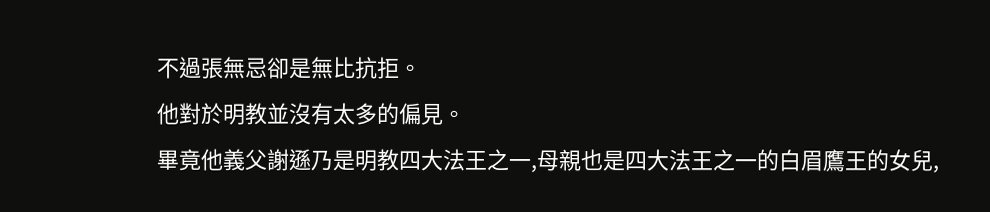不過張無忌卻是無比抗拒。
他對於明教並沒有太多的偏見。
畢竟他義父謝遜乃是明教四大法王之一,母親也是四大法王之一的白眉鷹王的女兒,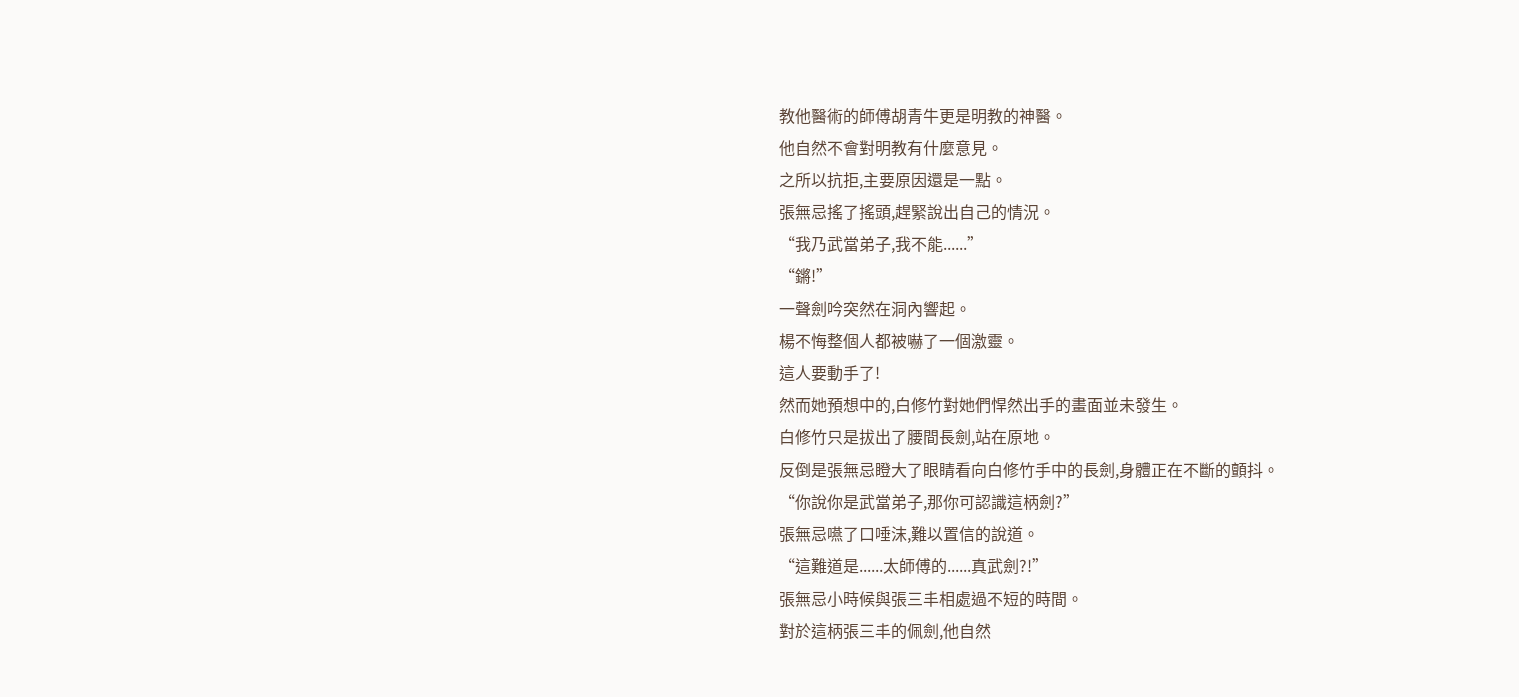教他醫術的師傅胡青牛更是明教的神醫。
他自然不會對明教有什麼意見。
之所以抗拒,主要原因還是一點。
張無忌搖了搖頭,趕緊說出自己的情況。
“我乃武當弟子,我不能......”
“鏘!”
一聲劍吟突然在洞內響起。
楊不悔整個人都被嚇了一個激靈。
這人要動手了!
然而她預想中的,白修竹對她們悍然出手的畫面並未發生。
白修竹只是拔出了腰間長劍,站在原地。
反倒是張無忌瞪大了眼睛看向白修竹手中的長劍,身體正在不斷的顫抖。
“你說你是武當弟子,那你可認識這柄劍?”
張無忌嚥了口唾沫,難以置信的說道。
“這難道是......太師傅的......真武劍?!”
張無忌小時候與張三丰相處過不短的時間。
對於這柄張三丰的佩劍,他自然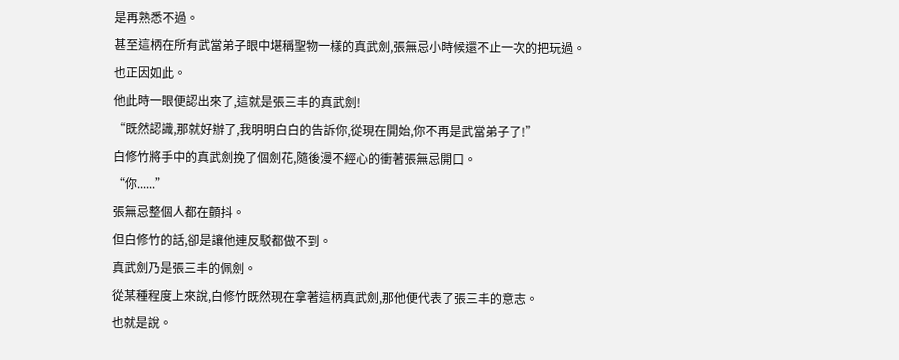是再熟悉不過。
甚至這柄在所有武當弟子眼中堪稱聖物一樣的真武劍,張無忌小時候還不止一次的把玩過。
也正因如此。
他此時一眼便認出來了,這就是張三丰的真武劍!
“既然認識,那就好辦了,我明明白白的告訴你,從現在開始,你不再是武當弟子了!”
白修竹將手中的真武劍挽了個劍花,隨後漫不經心的衝著張無忌開口。
“你......”
張無忌整個人都在顫抖。
但白修竹的話,卻是讓他連反駁都做不到。
真武劍乃是張三丰的佩劍。
從某種程度上來說,白修竹既然現在拿著這柄真武劍,那他便代表了張三丰的意志。
也就是說。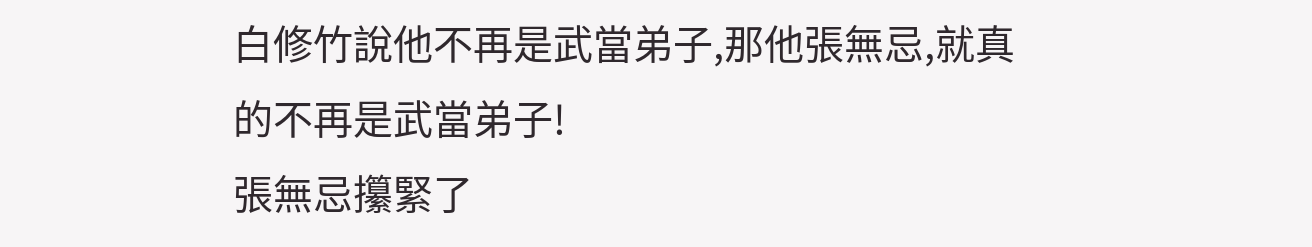白修竹說他不再是武當弟子,那他張無忌,就真的不再是武當弟子!
張無忌攥緊了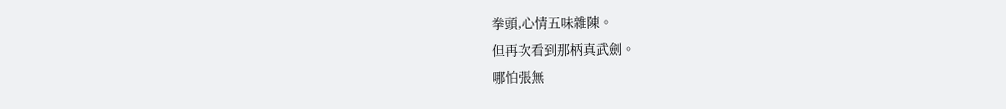拳頭,心情五味雜陳。
但再次看到那柄真武劍。
哪怕張無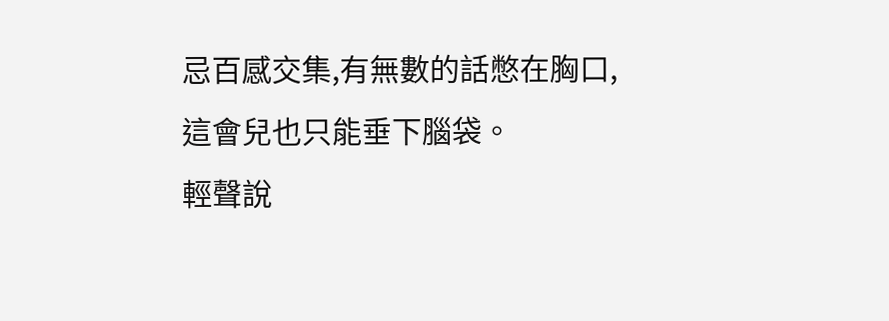忌百感交集,有無數的話憋在胸口,這會兒也只能垂下腦袋。
輕聲說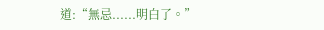道:“無忌......明白了。”